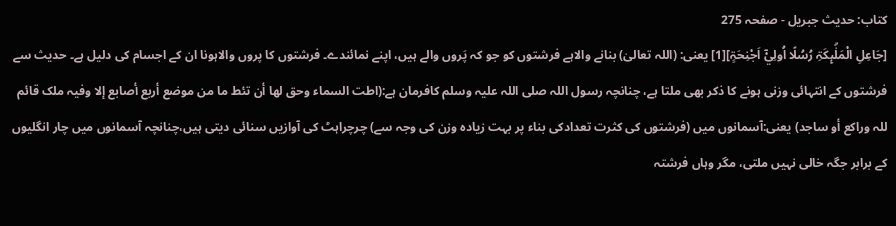کتاب: حدیث جبریل - صفحہ 275
[جَاعِلِ الْمَلٰۗىِٕكَۃِ رُسُلًا اُولِيْٓ اَجْنِحَۃٍ][1] یعنی: (اللہ تعالیٰ) بنانے والاہے فرشتوں کو جو کہ پَروں والے ہیں، اپنے نمائندے۔ فرشتوں کا پروں والاہونا ان کے اجسام کی دلیل ہے۔ حدیث سے فرشتوں کے انتہائی وزنی ہونے کا ذکر بھی ملتا ہے، چنانچہ رسول اللہ صلی اللہ علیہ وسلم کافرمان ہے:(اطت السماء وحق لھا أن تئط ما من موضع أربع أصابع إلا وفیہ ملک قائم للہ وراکع أو ساجد) یعنی:آسمانوں میں (فرشتوں کی کثرت تعدادکی بناء پر بہت زیادہ وزن کی وجہ سے) چرچراہٹ کی آوازیں سنائی دیتی ہیں،چنانچہ آسمانوں میں چار انگلیوں کے برابر جگہ خالی نہیں ملتی، مگر وہاں فرشتہ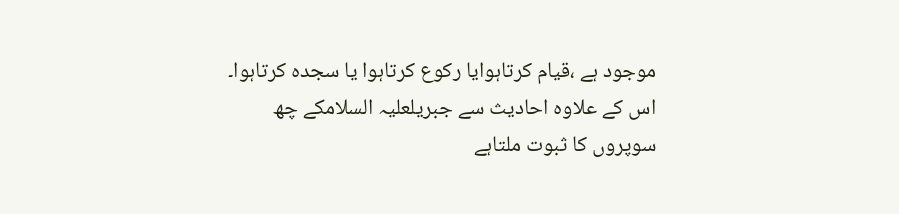موجود ہے ،قیام کرتاہوایا رکوع کرتاہوا یا سجدہ کرتاہوا۔ اس کے علاوہ احادیث سے جبریلعلیہ السلامکے چھ سوپروں کا ثبوت ملتاہے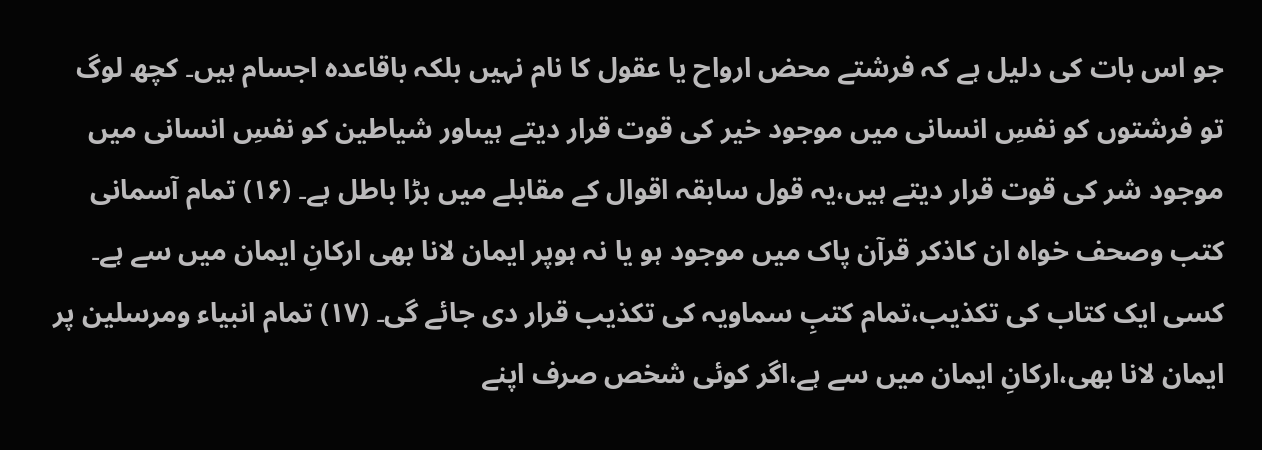جو اس بات کی دلیل ہے کہ فرشتے محض ارواح یا عقول کا نام نہیں بلکہ باقاعدہ اجسام ہیں۔ کچھ لوگ تو فرشتوں کو نفسِ انسانی میں موجود خیر کی قوت قرار دیتے ہیںاور شیاطین کو نفسِ انسانی میں موجود شر کی قوت قرار دیتے ہیں،یہ قول سابقہ اقوال کے مقابلے میں بڑا باطل ہے۔ (۱۶) تمام آسمانی کتب وصحف خواہ ان کاذکر قرآن پاک میں موجود ہو یا نہ ہوپر ایمان لانا بھی ارکانِ ایمان میں سے ہے۔ کسی ایک کتاب کی تکذیب،تمام کتبِ سماویہ کی تکذیب قرار دی جائے گی۔ (۱۷) تمام انبیاء ومرسلین پر ایمان لانا بھی،ارکانِ ایمان میں سے ہے،اگر کوئی شخص صرف اپنے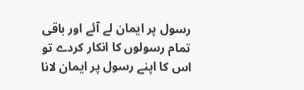رسول پر ایمان لے آئے اور باقی تمام رسولوں کا انکار کردے تو اس کا اپنے رسول پر ایمان لانا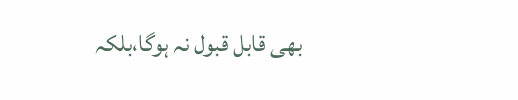بھی قابل قبول نہ ہوگا،بلکہ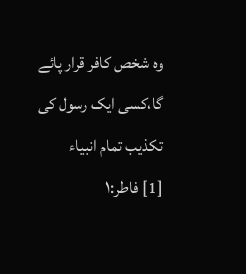وہ شخص کافر قرار پائے گا،کسی ایک رسول کی تکذیب تمام انبیاء
[1] فاطر:۱